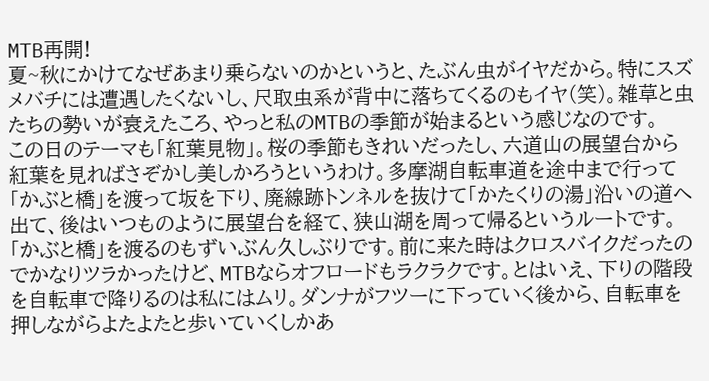MTB再開!
夏~秋にかけてなぜあまり乗らないのかというと、たぶん虫がイヤだから。特にスズメバチには遭遇したくないし、尺取虫系が背中に落ちてくるのもイヤ(笑)。雑草と虫たちの勢いが衰えたころ、やっと私のMTBの季節が始まるという感じなのです。
この日のテーマも「紅葉見物」。桜の季節もきれいだったし、六道山の展望台から紅葉を見ればさぞかし美しかろうというわけ。多摩湖自転車道を途中まで行って「かぶと橋」を渡って坂を下り、廃線跡トンネルを抜けて「かたくりの湯」沿いの道へ出て、後はいつものように展望台を経て、狭山湖を周って帰るというルートです。
「かぶと橋」を渡るのもずいぶん久しぶりです。前に来た時はクロスバイクだったのでかなりツラかったけど、MTBならオフロードもラクラクです。とはいえ、下りの階段を自転車で降りるのは私にはムリ。ダンナがフツーに下っていく後から、自転車を押しながらよたよたと歩いていくしかあ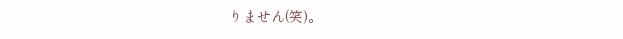りません(笑)。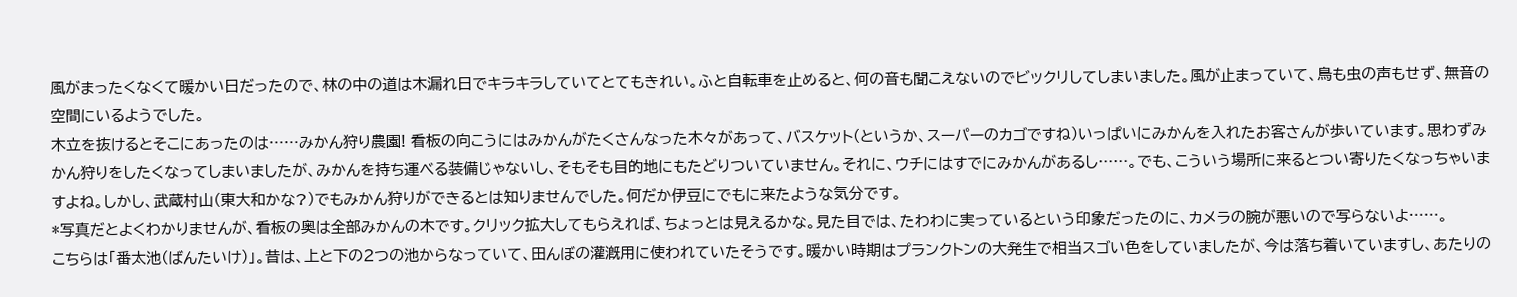風がまったくなくて暖かい日だったので、林の中の道は木漏れ日でキラキラしていてとてもきれい。ふと自転車を止めると、何の音も聞こえないのでビックリしてしまいました。風が止まっていて、鳥も虫の声もせず、無音の空間にいるようでした。
木立を抜けるとそこにあったのは……みかん狩り農園! 看板の向こうにはみかんがたくさんなった木々があって、バスケット(というか、スーパーのカゴですね)いっぱいにみかんを入れたお客さんが歩いています。思わずみかん狩りをしたくなってしまいましたが、みかんを持ち運べる装備じゃないし、そもそも目的地にもたどりついていません。それに、ウチにはすでにみかんがあるし……。でも、こういう場所に来るとつい寄りたくなっちゃいますよね。しかし、武蔵村山(東大和かな?)でもみかん狩りができるとは知りませんでした。何だか伊豆にでもに来たような気分です。
*写真だとよくわかりませんが、看板の奥は全部みかんの木です。クリック拡大してもらえれば、ちょっとは見えるかな。見た目では、たわわに実っているという印象だったのに、カメラの腕が悪いので写らないよ……。
こちらは「番太池(ばんたいけ)」。昔は、上と下の2つの池からなっていて、田んぼの灌漑用に使われていたそうです。暖かい時期はプランクトンの大発生で相当スゴい色をしていましたが、今は落ち着いていますし、あたりの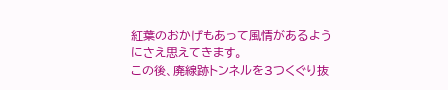紅葉のおかげもあって風情があるようにさえ思えてきます。
この後、廃線跡トンネルを3つくぐり抜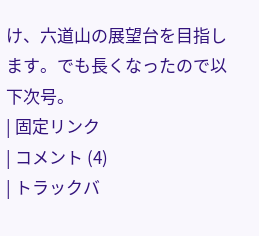け、六道山の展望台を目指します。でも長くなったので以下次号。
| 固定リンク
| コメント (4)
| トラックバ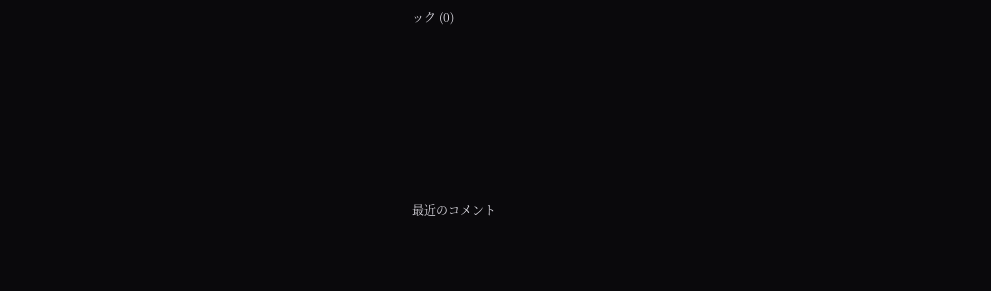ック (0)







最近のコメント